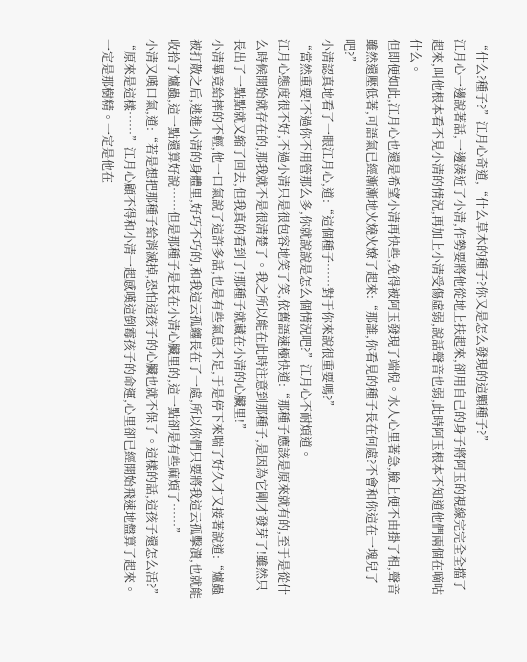“什么?種子?”江月心奇道,“什么草木的種子?你又是怎么發現的這顆種子?”
江月心一邊說著話,一邊湊近了小清,作勢要將他從地上扶起來,卻用自己的身子將阿玉的視線完完全全擋了起來,叫他根本看不見小清的情況,再加上小清受傷虛弱,說話聲音也弱,此時阿玉根本不知道他們兩個在嘀咕什么。
但即便如此,江月心也還是希望小清再快些,免得被阿玉發現了端倪。水人心里著急,臉上便不由掛了相,聲音雖然還壓低著,可語氣已經漸漸地火燒火燎了起來:“那誰,你看見的種子長在何處?不會和你這在一塊兒了吧?”
小清認真地看了一眼江月心,道:“這個種子……對于你來說很重要嗎?”
“當然重要!不過你不用管那么多,你就說說是怎么個情況吧?”江月心不耐煩道。
江月心態度很不好,不過小清只是很包容地笑了笑,依舊語速極快道:“那種子應該是原來就有的,至于是從什么時候開始就存在的,那我就不是很清楚了。我之所以能在此時注意到那種子,是因為它剛才發芽了!雖然只長出了一點點就又縮了回去,但我真的看到了!那種子就藏在小清的心臟里!”
小清畢竟給摔的不輕,他一口氣說了這許多話,也是有些氣息不足,于是停下來喘了好久才又接著說道:“爐蟲被打散之后,逃進小清的身體里,好巧不巧的,和我這云孤纏長在了一處,所以你們只要將我這云孤擊潰,也就能收拾了爐蟲,這一點還算好說……但是那種子是長在小清心臟里的,這一點卻是有些麻煩了……”
小清又嘆口氣,道:“若是想把那種子給消滅掉,恐怕這孩子的心臟也就不保了。這樣的話,這孩子還怎么活?”
“原來是這樣……”江月心顧不得和小清一起感嘆這倒霉孩子的命運,心里卻已經開始飛速地盤算了起來。
一定是那樹精。一定是他在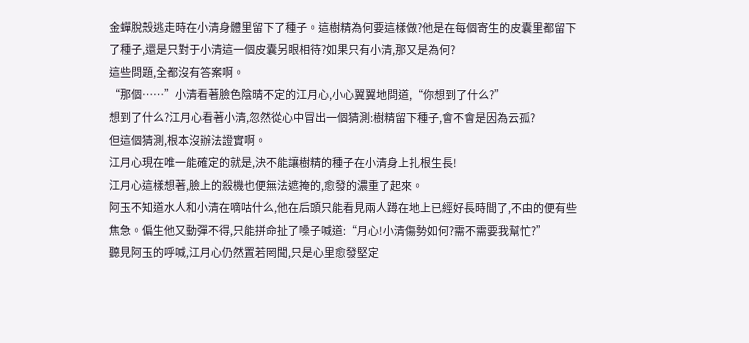金蟬脫殼逃走時在小清身體里留下了種子。這樹精為何要這樣做?他是在每個寄生的皮囊里都留下了種子,還是只對于小清這一個皮囊另眼相待?如果只有小清,那又是為何?
這些問題,全都沒有答案啊。
“那個……”小清看著臉色陰晴不定的江月心,小心翼翼地問道,“你想到了什么?”
想到了什么?江月心看著小清,忽然從心中冒出一個猜測:樹精留下種子,會不會是因為云孤?
但這個猜測,根本沒辦法證實啊。
江月心現在唯一能確定的就是,決不能讓樹精的種子在小清身上扎根生長!
江月心這樣想著,臉上的殺機也便無法遮掩的,愈發的濃重了起來。
阿玉不知道水人和小清在嘀咕什么,他在后頭只能看見兩人蹲在地上已經好長時間了,不由的便有些焦急。偏生他又動彈不得,只能拼命扯了嗓子喊道:“月心!小清傷勢如何?需不需要我幫忙?”
聽見阿玉的呼喊,江月心仍然置若罔聞,只是心里愈發堅定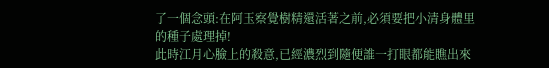了一個念頭:在阿玉察覺樹精還活著之前,必須要把小清身體里的種子處理掉!
此時江月心臉上的殺意,已經濃烈到隨便誰一打眼都能瞧出來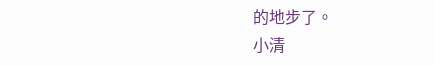的地步了。
小清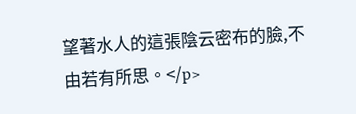望著水人的這張陰云密布的臉,不由若有所思。</p>